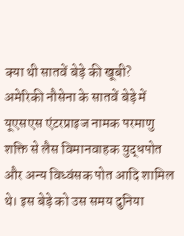क्या थी सातवें बेड़े की खूबी?
अमेरिकी नौसेना के सातवें बेड़े में यूएसएस एंटरप्राइज नामक परमाणु शक्ति से लैस विमानवाहक युद्धपोत और अन्य विध्वंसक पोत आदि शामिल थे। इस बेड़े को उस समय दुनिया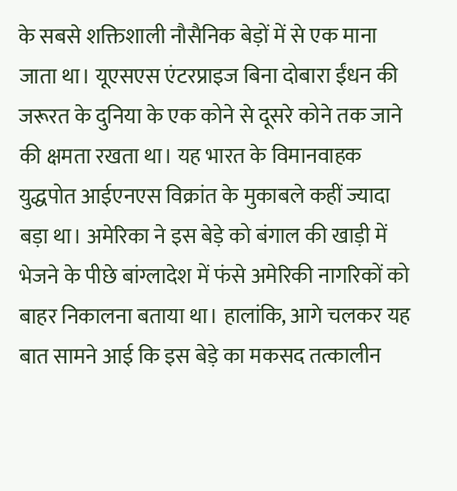के सबसे शक्तिशाली नौसैनिक बेड़ों में से एक माना जाता था। यूएसएस एंटरप्राइज बिना दोबारा ईंधन की जरूरत के दुनिया के एक कोने से दूसरे कोने तक जाने की क्षमता रखता था। यह भारत के विमानवाहक युद्धपोत आईएनएस विक्रांत के मुकाबले कहीं ज्यादा बड़ा था। अमेरिका ने इस बेड़े को बंगाल की खाड़ी में भेजने के पीछे बांग्लादेश में फंसे अमेरिकी नागरिकों को बाहर निकालना बताया था। हालांकि, आगे चलकर यह बात सामने आई कि इस बेड़े का मकसद तत्कालीन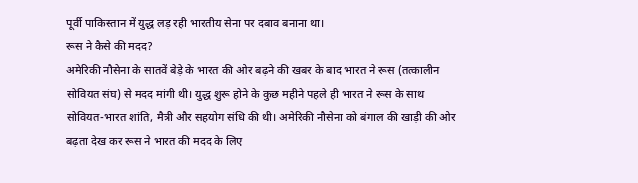पूर्वी पाकिस्तान में युद्ध लड़ रही भारतीय सेना पर दबाव बनाना था।
रूस ने कैसे की मदद?
अमेरिकी नौसेना के सातवें बेड़े के भारत की ओर बढ़ने की खबर के बाद भारत ने रूस (तत्कालीन सोवियत संघ) से मदद मांगी थी। युद्ध शुरू होने के कुछ महीने पहले ही भारत ने रूस के साथ सोवियत-भारत शांति, मैत्री और सहयोग संधि की थी। अमेरिकी नौसेना को बंगाल की खाड़ी की ओर बढ़ता देख कर रूस ने भारत की मदद के लिए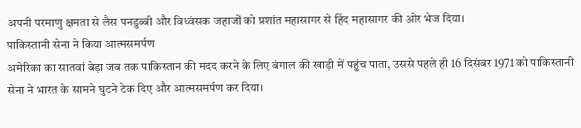अपनी परमाणु क्षमता से लैस पनडुब्बी और विध्वंसक जहाजों को प्रशांत महासागर से हिंद महासागर की ओर भेज दिया।
पाकिस्तानी सेना ने किया आत्मसमर्पण
अमेरिका का सातवां बेड़ा जब तक पाकिस्तान की मदद करने के लिए बंगाल की खाड़ी में पहुंच पाता, उससे पहले ही 16 दिसंबर 1971 को पाकिस्तानी सेना ने भारत के सामने घुटने टेक दिए और आत्मसमर्पण कर दिया।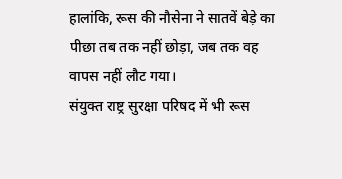हालांकि, रूस की नौसेना ने सातवें बेड़े का पीछा तब तक नहीं छोड़ा, जब तक वह वापस नहीं लौट गया।
संयुक्त राष्ट्र सुरक्षा परिषद में भी रूस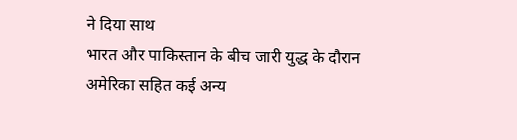ने दिया साथ
भारत और पाकिस्तान के बीच जारी युद्ध के दौरान अमेरिका सहित कई अन्य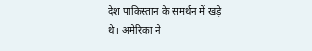देश पाकिस्तान के समर्थन में खड़े थे। अमेरिका ने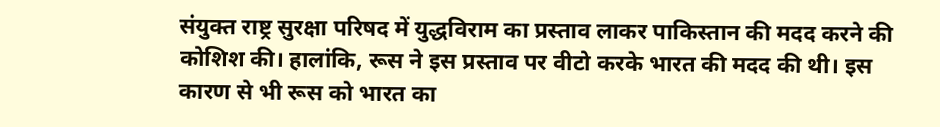संयुक्त राष्ट्र सुरक्षा परिषद में युद्धविराम का प्रस्ताव लाकर पाकिस्तान की मदद करने की कोशिश की। हालांकि, रूस ने इस प्रस्ताव पर वीटो करके भारत की मदद की थी। इस कारण से भी रूस को भारत का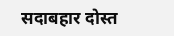सदाबहार दोस्त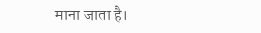माना जाता है।